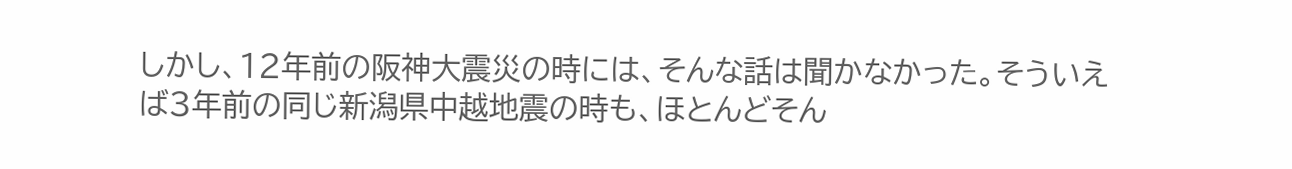しかし、12年前の阪神大震災の時には、そんな話は聞かなかった。そういえば3年前の同じ新潟県中越地震の時も、ほとんどそん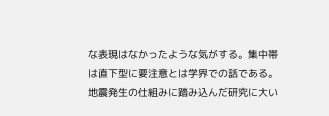な表現はなかったような気がする。集中帯は直下型に要注意とは学界での話である。地震発生の仕組みに踏み込んだ研究に大い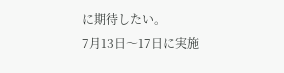に期待したい。
7月13日〜17日に実施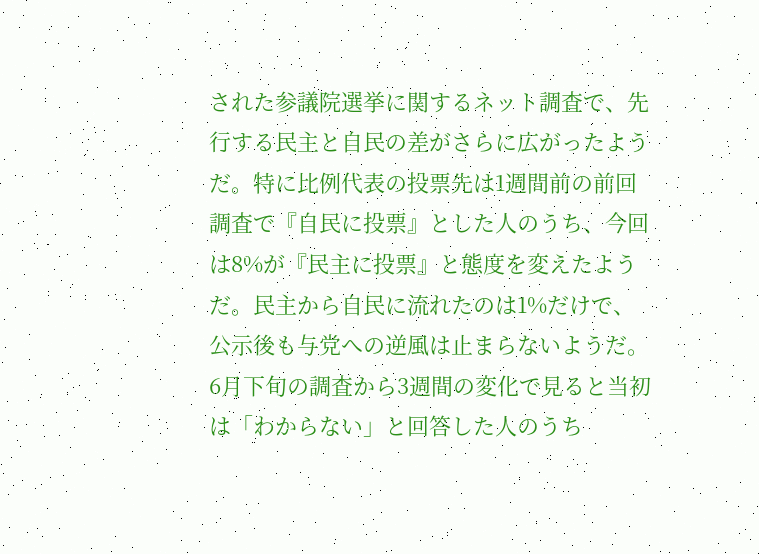された参議院選挙に関するネット調査で、先行する民主と自民の差がさらに広がったようだ。特に比例代表の投票先は1週間前の前回調査で『自民に投票』とした人のうち、今回は8%が『民主に投票』と態度を変えたようだ。民主から自民に流れたのは1%だけで、公示後も与党への逆風は止まらないようだ。
6月下旬の調査から3週間の変化で見ると当初は「わからない」と回答した人のうち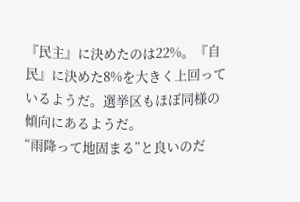『民主』に決めたのは22%。『自民』に決めた8%を大きく上回っているようだ。選挙区もほぼ同様の傾向にあるようだ。
“雨降って地固まる”と良いのだ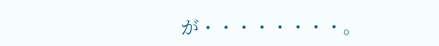が・・・・・・・・。